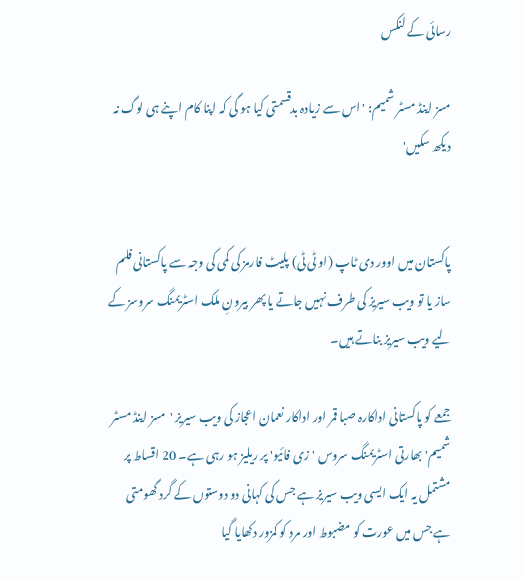رسائی کے لنکس

مسز اینڈ مسٹر شمیم: 'اس سے زیادہ بدقسمتی کیا ہو گی کہ اپنا کام اپنے ہی لوگ نہ دیکھ سکیں'


پاکستان میں اوور دی ٹاپ (او ٹی ٹی) پلیٹ فارمز کی کمی کی وجہ سے پاکستانی فلم ساز یا تو ویب سیریز کی طرف نہیں جاتے یا پھر بیرونِ ملک اسٹریمنگ سروسز کے لیے ویب سیریز بناتے ہیں۔

جمعے کو پاکستانی اداکارہ صبا قمر اور اداکار نعمان اعجاز کی ویب سیریز 'مسز اینڈ مسٹر شمیم' بھارتی اسٹریمنگ سروس 'زی فائیو' پر ریلیز ہو رہی ہے۔ 20 اقساط پر مشتمل یہ ایک ایسی ویب سیریز ہے جس کی کہانی دو دوستوں کے گرد گھومتی ہے جس میں عورت کو مضبوط اور مرد کو کمزور دکھایا گیا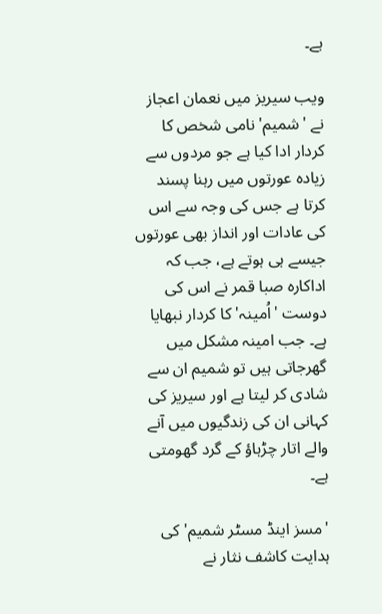ہے۔

ویب سیریز میں نعمان اعجاز نے 'شمیم' نامی شخص کا کردار ادا کیا ہے جو مردوں سے زیادہ عورتوں میں رہنا پسند کرتا ہے جس کی وجہ سے اس کی عادات اور انداز بھی عورتوں جیسے ہی ہوتے ہے، جب کہ اداکارہ صبا قمر نے اس کی دوست 'اُمینہ' کا کردار نبھایا ہے۔ جب امینہ مشکل میں گھرجاتی ہیں تو شمیم ان سے شادی کر لیتا ہے اور سیریز کی کہانی ان کی زندگیوں میں آنے والے اتار چڑہاؤ کے گرد گھومتی ہے۔

'مسز اینڈ مسٹر شمیم' کی ہدایت کاشف نثار نے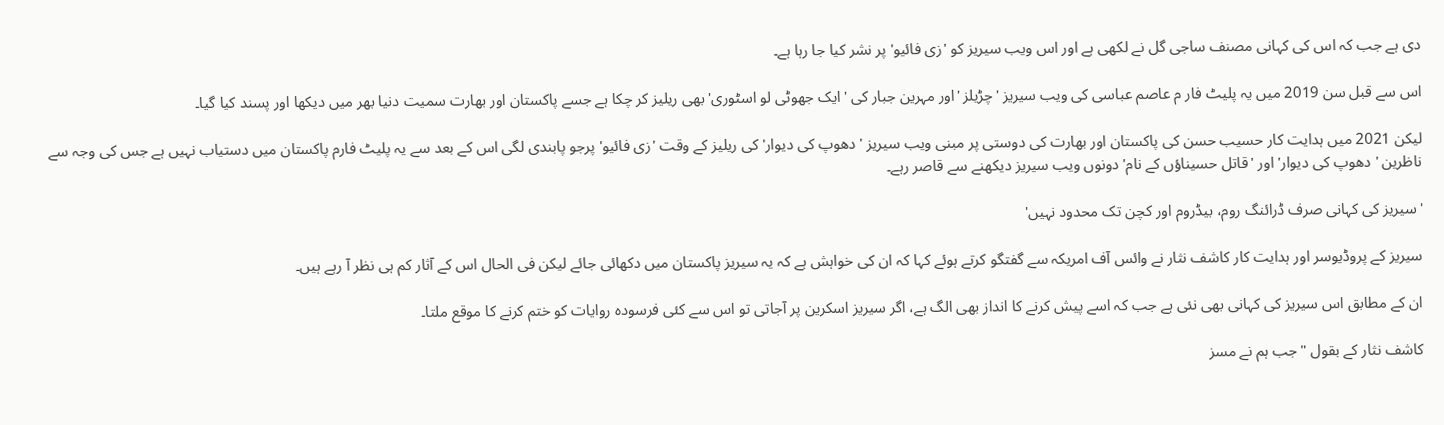دی ہے جب کہ اس کی کہانی مصنف ساجی گل نے لکھی ہے اور اس ویب سیریز کو 'زی فائیو' پر نشر کیا جا رہا ہے۔

اس سے قبل سن 2019 میں یہ پلیٹ فار م عاصم عباسی کی ویب سیریز 'چڑیلز 'اور مہرین جبار کی 'ایک جھوٹی لو اسٹوری' بھی ریلیز کر چکا ہے جسے پاکستان اور بھارت سمیت دنیا بھر میں دیکھا اور پسند کیا گیا۔

لیکن 2021 میں ہدایت کار حسیب حسن کی پاکستان اور بھارت کی دوستی پر مبنی ویب سیریز 'دھوپ کی دیوار' کی ریلیز کے وقت 'زی فائیو' پرجو پابندی لگی اس کے بعد سے یہ پلیٹ فارم پاکستان میں دستیاب نہیں ہے جس کی وجہ سے ناظرین 'دھوپ کی دیوار' اور 'قاتل حسیناؤں کے نام' دونوں ویب سیریز دیکھنے سے قاصر رہے۔

'سیریز کی کہانی صرف ڈرائنگ روم، بیڈروم اور کچن تک محدود نہیں'

سیریز کے پروڈیوسر اور ہدایت کار کاشف نثار نے وائس آف امریکہ سے گفتگو کرتے ہوئے کہا کہ ان کی خواہش ہے کہ یہ سیریز پاکستان میں دکھائی جائے لیکن فی الحال اس کے آثار کم ہی نظر آ رہے ہیں۔

ان کے مطابق اس سیریز کی کہانی بھی نئی ہے جب کہ اسے پیش کرنے کا انداز بھی الگ ہے، اگر سیریز اسکرین پر آجاتی تو اس سے کئی فرسودہ روایات کو ختم کرنے کا موقع ملتا۔

کاشف نثار کے بقول "جب ہم نے مسز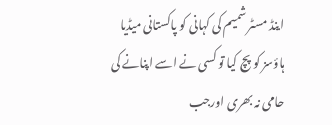اینڈ مسٹر شمیم کی کہانی کو پاکستانی میڈیا ہاؤسز کو پچ کیا تو کسی نے اسے اپنانے کی حامی نہ بھری اورجب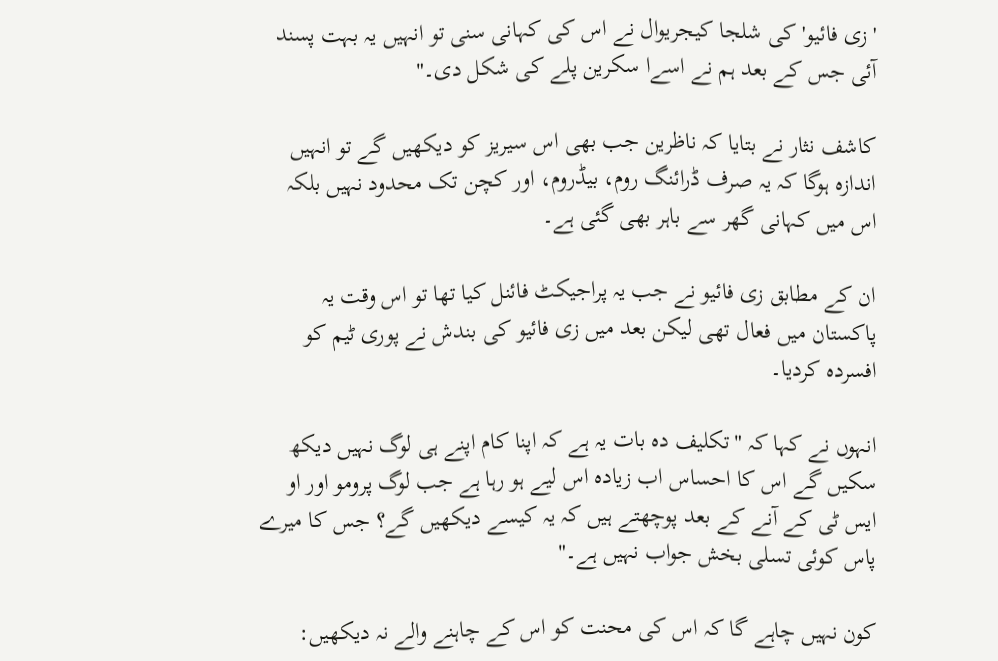'زی فائیو' کی شلجا کیجریوال نے اس کی کہانی سنی تو انہیں یہ بہت پسند آئی جس کے بعد ہم نے اسےا سکرین پلے کی شکل دی۔"

کاشف نثار نے بتایا کہ ناظرین جب بھی اس سیریز کو دیکھیں گے تو انہیں اندازہ ہوگا کہ یہ صرف ڈرائنگ روم، بیڈروم، اور کچن تک محدود نہیں بلکہ اس میں کہانی گھر سے باہر بھی گئی ہے۔

ان کے مطابق زی فائیو نے جب یہ پراجیکٹ فائنل کیا تھا تو اس وقت یہ پاکستان میں فعال تھی لیکن بعد میں زی فائیو کی بندش نے پوری ٹیم کو افسردہ کردیا۔

انہوں نے کہا کہ "تکلیف دہ بات یہ ہے کہ اپنا کام اپنے ہی لوگ نہیں دیکھ سکیں گے اس کا احساس اب زیادہ اس لیے ہو رہا ہے جب لوگ پرومو اور او ایس ٹی کے آنے کے بعد پوچھتے ہیں کہ یہ کیسے دیکھیں گے؟ جس کا میرے پاس کوئی تسلی بخش جواب نہیں ہے۔"

کون نہیں چاہے گا کہ اس کی محنت کو اس کے چاہنے والے نہ دیکھیں: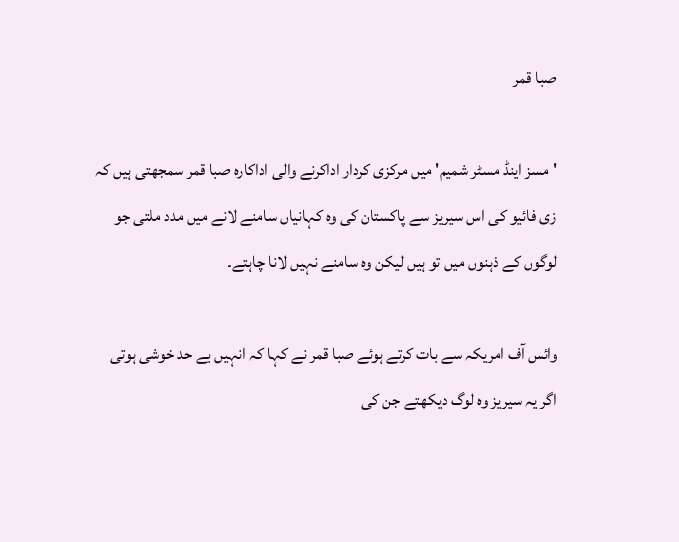صبا قمر

'مسز اینڈ مسٹر شمیم' میں مرکزی کردار اداکرنے والی اداکارہ صبا قمر سمجھتی ہیں کہ زی فائیو کی اس سیریز سے پاکستان کی وہ کہانیاں سامنے لانے میں مدد ملتی جو لوگوں کے ذہنوں میں تو ہیں لیکن وہ سامنے نہیں لانا چاہتے۔

وائس آف امریکہ سے بات کرتے ہوئے صبا قمر نے کہا کہ انہیں بے حد خوشی ہوتی اگر یہ سیریز وہ لوگ دیکھتے جن کی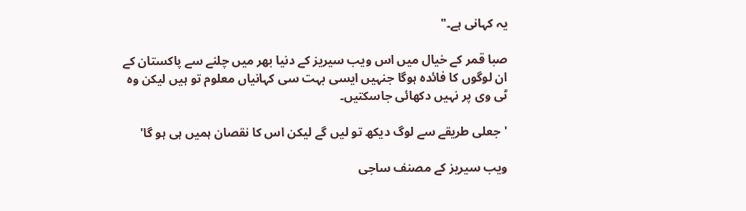یہ کہانی ہے۔"

صبا قمر کے خیال میں اس ویب سیریز کے دنیا بھر میں چلنے سے پاکستان کے ان لوگوں کا فائدہ ہوگا جنہیں ایسی بہت سی کہانیاں معلوم تو ہیں لیکن وہ ٹی وی پر نہیں دکھائی جاسکتیں۔

'جعلی طریقے سے لوگ دیکھ تو لیں گے لیکن اس کا نقصان ہمیں ہی ہو گا'

ویب سیریز کے مصنف ساجی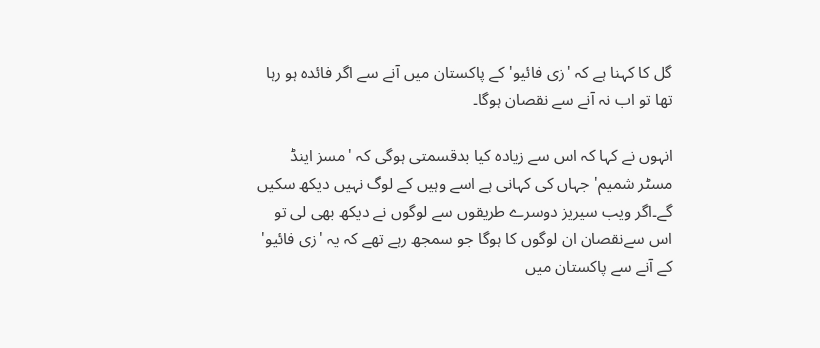گل کا کہنا ہے کہ 'زی فائیو' کے پاکستان میں آنے سے اگر فائدہ ہو رہا تھا تو اب نہ آنے سے نقصان ہوگا۔

انہوں نے کہا کہ اس سے زیادہ کیا بدقسمتی ہوگی کہ 'مسز اینڈ مسٹر شمیم' جہاں کی کہانی ہے اسے وہیں کے لوگ نہیں دیکھ سکیں گے۔اگر ویب سیریز دوسرے طریقوں سے لوگوں نے دیکھ بھی لی تو اس سےنقصان ان لوگوں کا ہوگا جو سمجھ رہے تھے کہ یہ 'زی فائیو' کے آنے سے پاکستان میں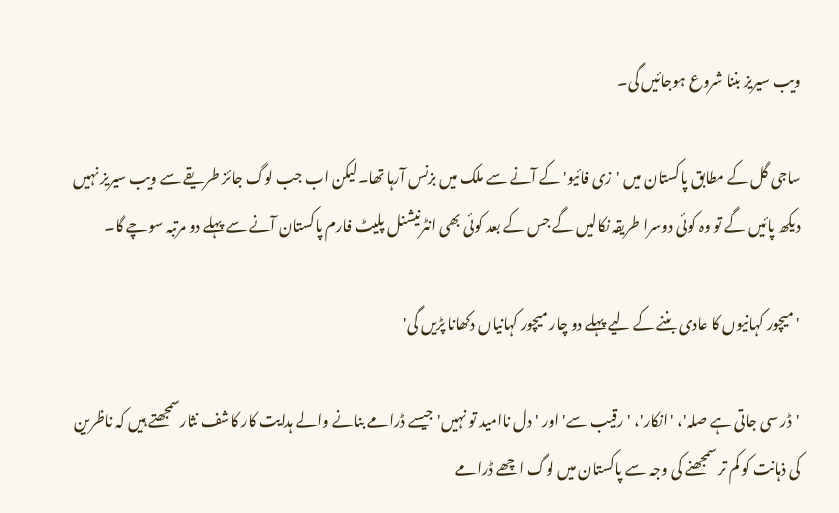ویب سیریز بننا شروع ہوجائیں گی۔

ساجی گل کے مطابق پاکستان میں 'زی فائیو' کے آنے سے ملک میں بزنس آرہا تھا۔لیکن اب جب لوگ جائز طریقے سے ویب سیریز نہیں دیکھ پائیں گے تو وہ کوئی دوسرا طریقہ نکالیں گے جس کے بعد کوئی بھی انٹرنیشنل پلیٹ فارم پاکستان آنے سے پہلے دو مرتبہ سوچے گا۔

'میچور کہانیوں کا عادی بننے کے لیے پہلے دو چار میچور کہانیاں دکھانا پڑیں گی'

'ڈر سی جاتی ہے صلہ'، 'انکار'، 'رقیب سے' اور 'دل ناامید تو نہیں' جیسے ڈرامے بنانے والے ہدایت کار کاشف نثارسمجھتے ہیں کہ ناظرین کی ذہانت کو کم تر سمجھنے کی وجہ سے پاکستان میں لوگ اچھے ڈرامے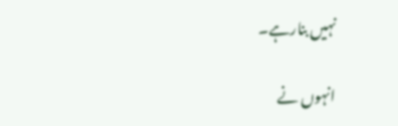نہیں بنارہے۔

انہوں نے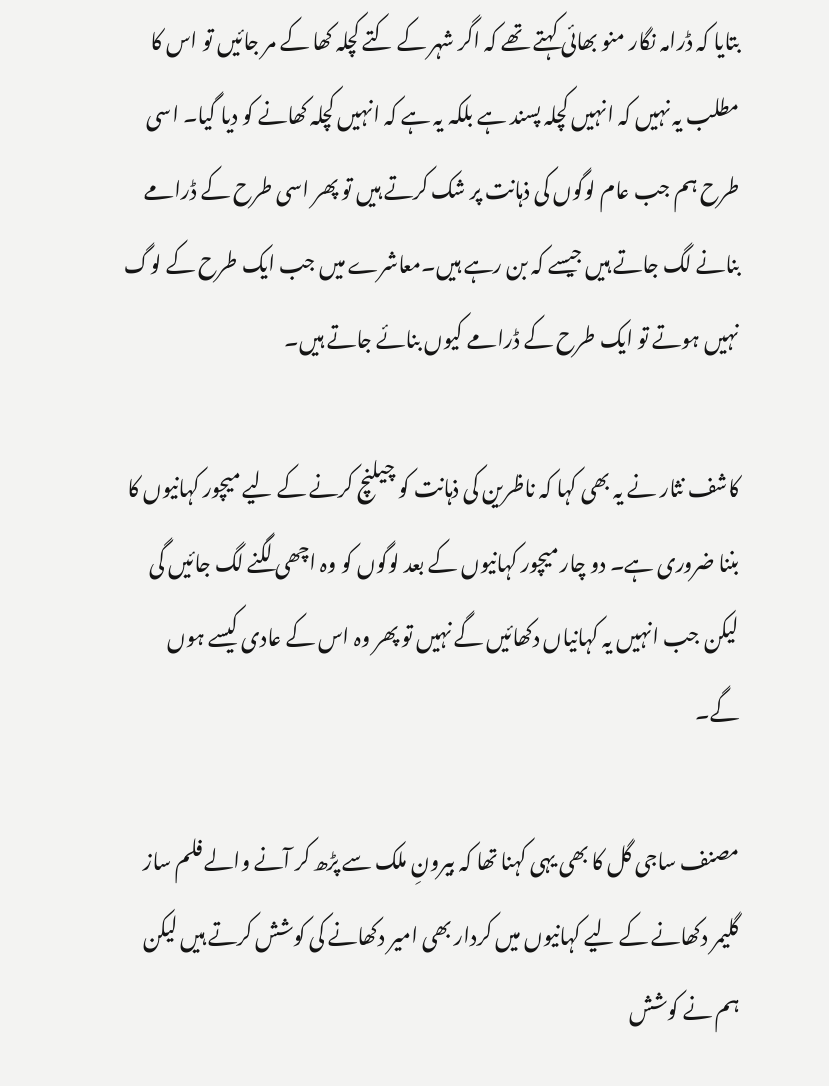بتایا کہ ڈرامہ نگار منو بھائی کہتے تھے کہ اگر شہر کے کتے کچلہ کھا کے مر جائیں تو اس کا مطلب یہ نہیں کہ انہیں کچلہ پسند ہے بلکہ یہ ہے کہ انہیں کچلہ کھانے کو دیا گیا۔ اسی طرح ہم جب عام لوگوں کی ذہانت پر شک کرتے ہیں تو پھر اسی طرح کے ڈرامے بنانے لگ جاتے ہیں جیسے کہ بن رہے ہیں۔معاشرے میں جب ایک طرح کے لوگ نہیں ہوتے تو ایک طرح کے ڈرامے کیوں بنائے جاتے ہیں۔

کاشف نثار نے یہ بھی کہا کہ ناظرین کی ذہانت کو چیلنچ کرنے کے لیے میچور کہانیوں کا بننا ضروری ہے۔ دو چار میچور کہانیوں کے بعد لوگوں کو وہ اچھی لگنے لگ جائیں گی لیکن جب انہیں یہ کہانیاں دکھائیں گے نہیں تو پھر وہ اس کے عادی کیسے ہوں گے۔

مصنف ساجی گل کا بھی یہی کہنا تھا کہ بیرونِ ملک سے پڑھ کر آنے والے فلم ساز گلیمر دکھانے کے لیے کہانیوں میں کردار بھی امیر دکھانے کی کوشش کرتے ہیں لیکن ہم نے کوشش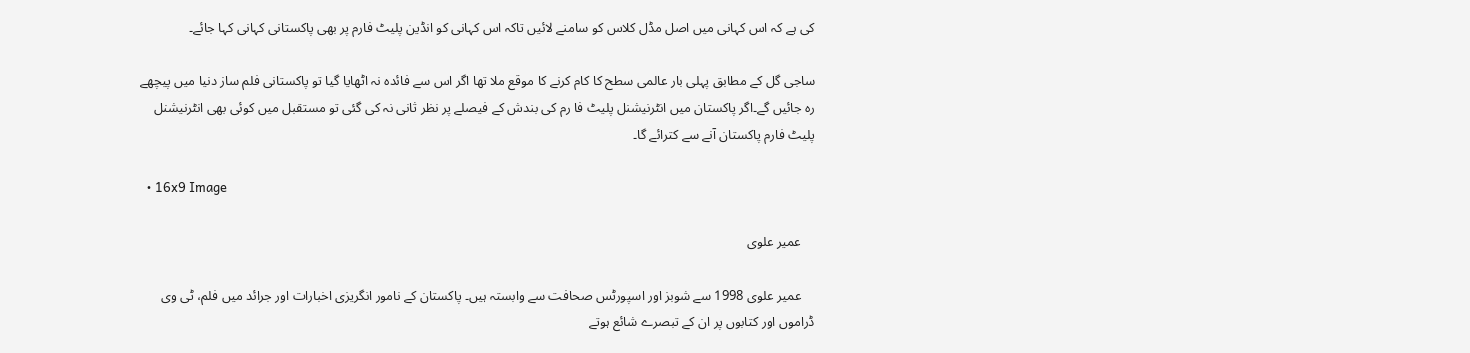کی ہے کہ اس کہانی میں اصل مڈل کلاس کو سامنے لائیں تاکہ اس کہانی کو انڈین پلیٹ فارم پر بھی پاکستانی کہانی کہا جائے۔

ساجی گل کے مطابق پہلی بار عالمی سطح کا کام کرنے کا موقع ملا تھا اگر اس سے فائدہ نہ اٹھایا گیا تو پاکستانی فلم ساز دنیا میں پیچھے رہ جائیں گے۔اگر پاکستان میں انٹرنیشنل پلیٹ فا رم کی بندش کے فیصلے پر نظر ثانی نہ کی گئی تو مستقبل میں کوئی بھی انٹرنیشنل پلیٹ فارم پاکستان آنے سے کترائے گا۔

  • 16x9 Image

    عمیر علوی

    عمیر علوی 1998 سے شوبز اور اسپورٹس صحافت سے وابستہ ہیں۔ پاکستان کے نامور انگریزی اخبارات اور جرائد میں فلم، ٹی وی ڈراموں اور کتابوں پر ان کے تبصرے شائع ہوتے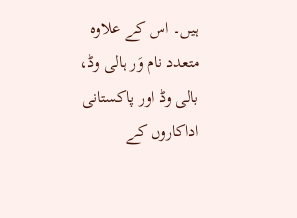ہیں۔ اس کے علاوہ متعدد نام وَر ہالی وڈ، بالی وڈ اور پاکستانی اداکاروں کے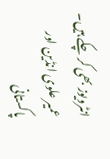انٹرویوز بھی کر چکے ہیں۔ عمیر علوی انڈین اور پاکستانی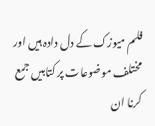فلم میوزک کے دل دادہ ہیں اور مختلف موضوعات پر کتابیں جمع کرنا ان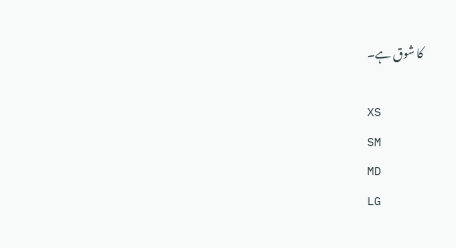کا شوق ہے۔

XS
SM
MD
LG